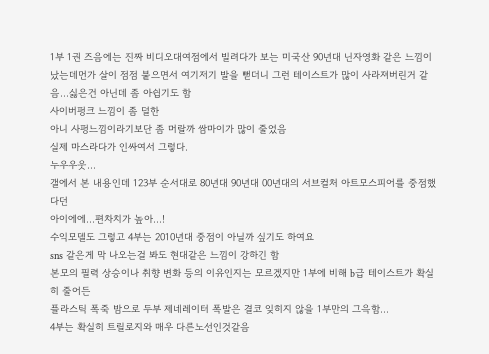1부 1권 즈음에는 진짜 비디오대여점에서 빌려다가 보는 미국산 90년대 닌자영화 같은 느낌이 났는데먼가 살이 점점 붙으면서 여기저기 발을 뻗더니 그런 테이스트가 많이 사라져버린거 같음...싫은건 아닌데 좀 아쉽기도 함
사이버펑크 느낌이 좀 덜한
아니 사펑느낌이라기보단 좀 머랄까 쌈마이가 많이 줄었음
실제 마스라다가 인싸여서 그렇다.
누우우웃...
갤에서 본 내용인데 123부 순서대로 80년대 90년대 00년대의 서브컬처 아트모스피어를 중점했다던
아이에에...편차치가 높아...!
수익모델도 그렇고 4부는 2010년대 중점이 아닐까 싶기도 하여요
sns 같은게 막 나오는걸 봐도 현대같은 느낌이 강하긴 함
본모의 필력 상승이나 취향 변화 등의 이유인지는 모르겠지만 1부에 비해 b급 테이스트가 확실히 줄어든
플라스틱 폭죽 밤으로 두부 제네레이터 폭발은 결코 잊히지 않을 1부만의 그윽함...
4부는 확실히 트릴로지와 매우 다른노선인것같음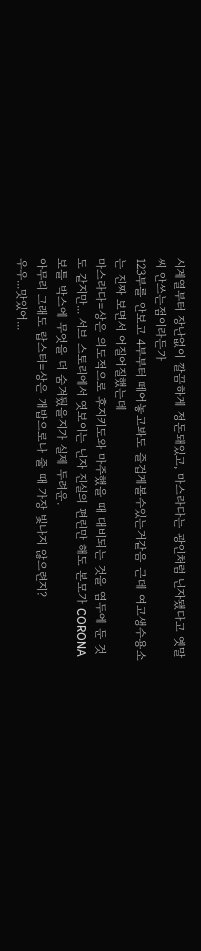시계열부터 장난없이 깔끔하게 정돈돼있고, 마스라다는 광인처럼 닌자됐다고 옛말씨 안쓰는점이라든가
123부를 안보고 4부부터 떼어놓고봐도 즐겁게볼수있는거같음 근데 여고생수용소는 진짜 보면서 어질어질했는데
마스라다=상은 의도적으로 후지키도와 마주했을 때 대비되는 것을 염두에 둔 것도 같지만... 서브 스토리에서 엿보이는 닌자 진실의 편린만 해도 본모가 CORONA 보틀 박스에 무엇을 더 숨겨뒀을지가 실제 두려운.
아무리 그래도 랍스터=상은 개밥으로나 줄 때 가장 빛나지 않으련지?
우우...맛있어...